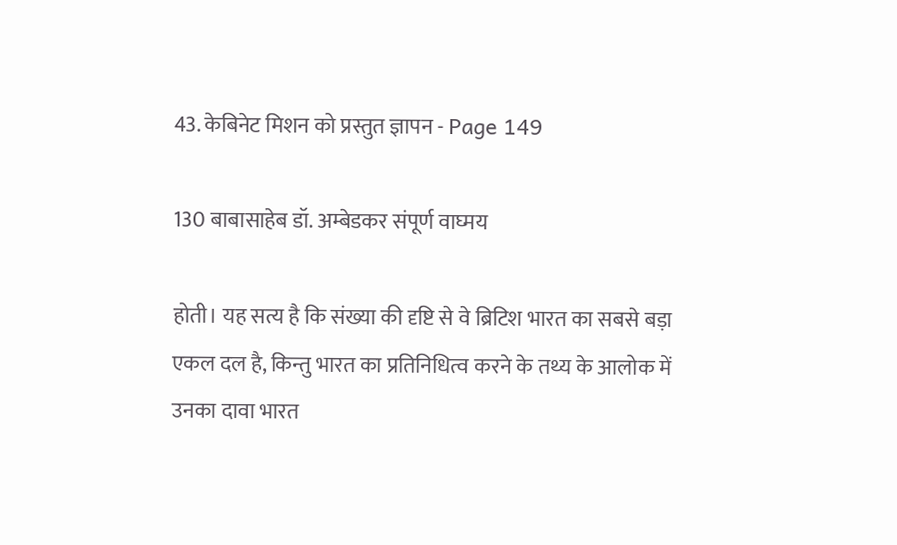43. केबिनेट मिशन को प्रस्तुत ज्ञापन - Page 149

130 बाबासाहेब डॉ. अम्बेडकर संपूर्ण वाघ्मय

होती। यह सत्य है कि संख्या की दृष्टि से वे ब्रिटिश भारत का सबसे बड़ा एकल दल है, किन्तु भारत का प्रतिनिधित्व करने के तथ्य के आलोक में उनका दावा भारत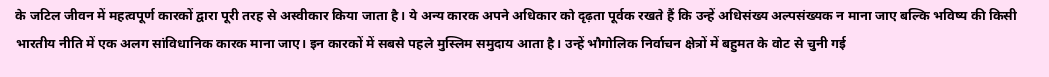के जटिल जीवन में महत्वपूर्ण कारकों द्वारा पूरी तरह से अस्वीकार किया जाता है। ये अन्य कारक अपने अधिकार को दृढ़ता पूर्वक रखते हैं कि उन्हें अधिसंख्य अल्पसंख्यक न माना जाए बल्कि भविष्य की किसी भारतीय नीति में एक अलग सांविधानिक कारक माना जाए। इन कारकों में सबसे पहले मुस्लिम समुदाय आता है। उन्हें भौगोलिक निर्वाचन क्षेत्रों में बहुमत के वोट से चुनी गई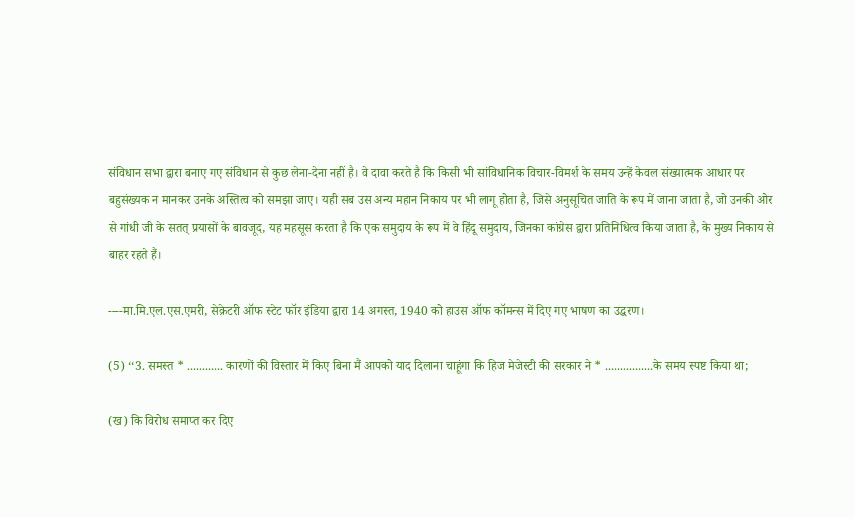संविधान सभा द्वारा बनाए गए संविधान से कुछ लेना-देना नहीं है। वे दावा करते है कि किसी भी सांविधानिक विचार-विमर्श के समय उन्हें केवल संख्यात्मक आधार पर बहुसंख्यक न मानकर उनके अस्तित्व को समझा जाए। यही सब उस अन्य महान निकाय पर भी लागू होता है, जिसे अनुसूचित जाति के रूप में जाना जाता है, जो उनकी ओर से गांधी जी के सतत् प्रयासों के बावजूद, यह महसूस करता है कि एक समुदाय के रूप में वे हिंदू समुदाय, जिनका कांग्रेस द्वारा प्रतिनिधित्व किया जाता है, के मुख्य निकाय से बाहर रहते हैं।

----मा.मि.एल.एस.एमरी, सेक्रेटरी ऑफ स्टेट फॉर इंडिया द्वारा 14 अगस्त, 1940 को हाउस ऑफ कॉमन्स में दिए गए भाषण का उद्धरण।

(5) ‘‘3. समस्त * ............ कारणों की विस्तार में किए बिना मैं आपको याद दिलाना चाहूंगा कि हिज मेजेस्टी की सरकार ने * ................के समय स्पष्ट किया था;

(ख) कि विरोध समाप्त कर दिए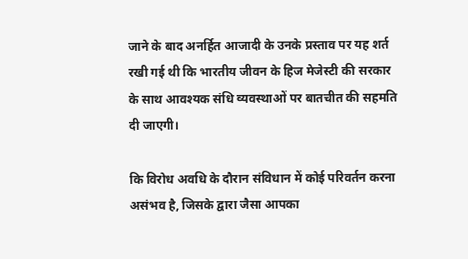जाने के बाद अनर्हित आजादी के उनके प्रस्ताव पर यह शर्त रखी गई थी कि भारतीय जीवन के हिज मेजेस्टी की सरकार के साथ आवश्यक संधि व्यवस्थाओं पर बातचीत की सहमति दी जाएगी।

कि विरोध अवधि के दौरान संविधान में कोई परिवर्तन करना असंभव है, जिसके द्वारा जैसा आपका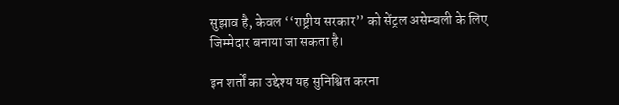सुझाव है, केवल ‘‘राष्ट्रीय सरकार’’ को सेंट्रल असेम्बली के लिए जिम्मेदार बनाया जा सकता है।

इन शर्तों का उद्देश्य यह सुनिश्वित करना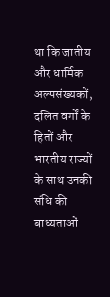था कि जातीय और धार्मिक अल्पसंख्यकों, दलित वर्गों के हितों और भारतीय राज्यों के साथ उनकी संधि की बाध्यताओं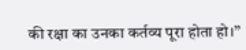की रक्षा का उनका कर्तव्य पूरा होता हो।’’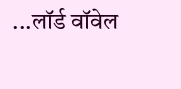...लॉर्ड वॉवेल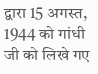द्वारा 15 अगस्त, 1944 को गांधी जी को लिखे गए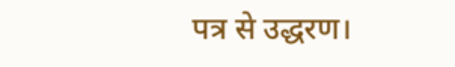पत्र से उद्धरण।